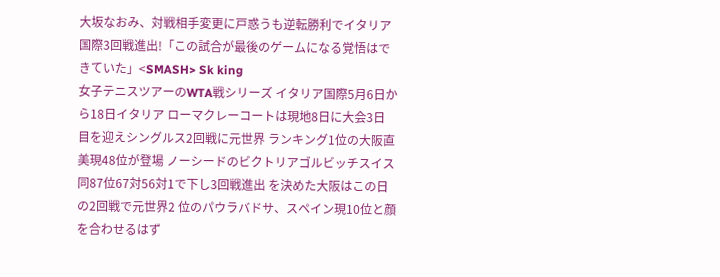大坂なおみ、対戦相手変更に戸惑うも逆転勝利でイタリア国際3回戦進出!「この試合が最後のゲームになる覚悟はできていた」<SMASH> Sk king
女子テニスツアーのWTA戦シリーズ イタリア国際5月6日から18日イタリア ローマクレーコートは現地8日に大会3日 目を迎えシングルス2回戦に元世界 ランキング1位の大阪直美現48位が登場 ノーシードのビクトリアゴルビッチスイス 同87位67対56対1で下し3回戦進出 を決めた大阪はこの日の2回戦で元世界2 位のパウラバドサ、スペイン現10位と顔 を合わせるはず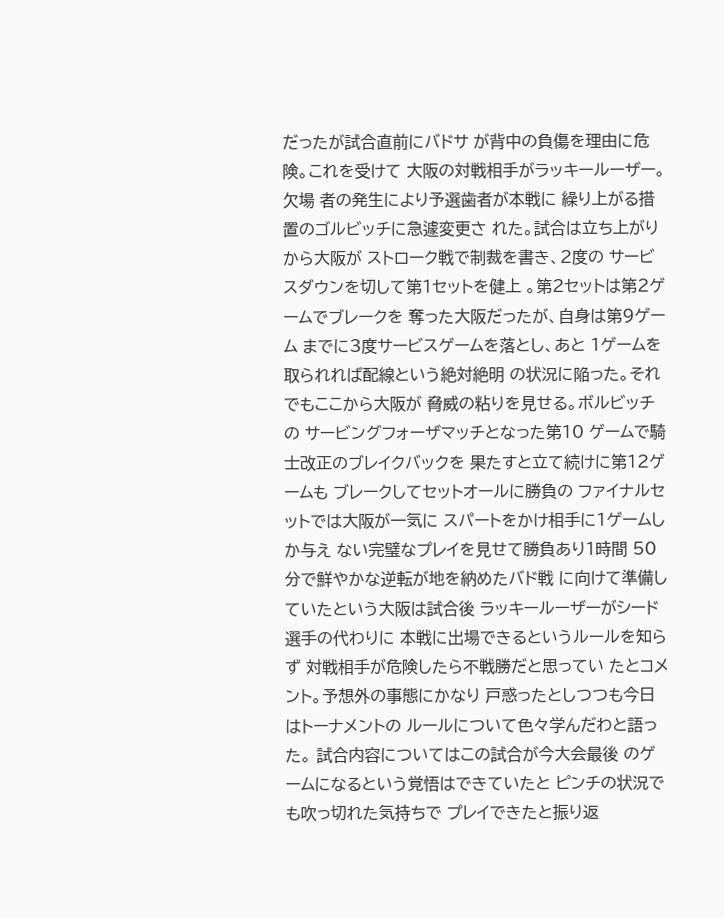だったが試合直前にバドサ が背中の負傷を理由に危険。これを受けて 大阪の対戦相手がラッキールーザー。欠場 者の発生により予選歯者が本戦に 繰り上がる措置のゴルビッチに急遽変更さ れた。試合は立ち上がりから大阪が ストローク戦で制裁を書き、2度の サービスダウンを切して第1セットを健上 。第2セットは第2ゲームでブレークを 奪った大阪だったが、自身は第9ゲーム までに3度サービスゲームを落とし、あと 1ゲームを取られれば配線という絶対絶明 の状況に陥った。それでもここから大阪が 脅威の粘りを見せる。ボルビッチの サービングフォーザマッチとなった第10 ゲームで騎士改正のブレイクバックを 果たすと立て続けに第12ゲームも ブレークしてセットオールに勝負の ファイナルセットでは大阪が一気に スパートをかけ相手に1ゲームしか与え ない完璧なプレイを見せて勝負あり1時間 50分で鮮やかな逆転が地を納めたバド戦 に向けて準備していたという大阪は試合後 ラッキールーザーがシード選手の代わりに 本戦に出場できるというルールを知らず 対戦相手が危険したら不戦勝だと思ってい たとコメント。予想外の事態にかなり 戸惑ったとしつつも今日はトーナメントの ルールについて色々学んだわと語った。 試合内容についてはこの試合が今大会最後 のゲームになるという覚悟はできていたと ピンチの状況でも吹っ切れた気持ちで プレイできたと振り返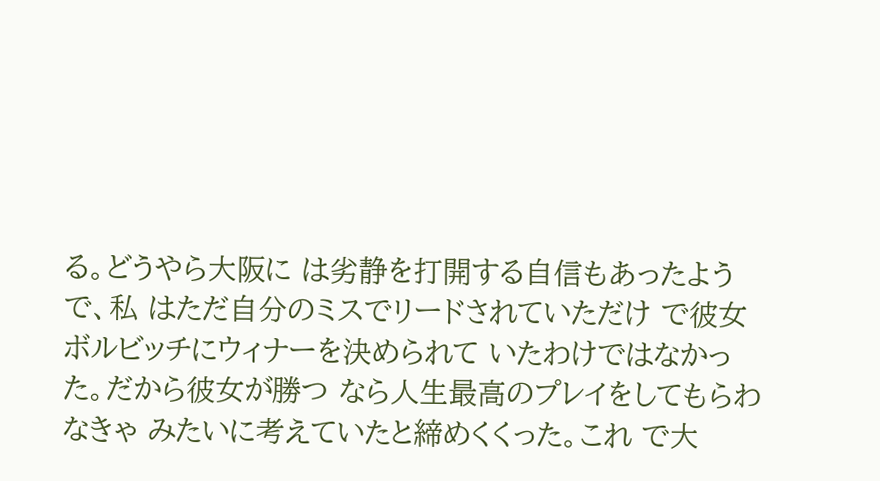る。どうやら大阪に は劣静を打開する自信もあったようで、私 はただ自分のミスでリードされていただけ で彼女ボルビッチにウィナーを決められて いたわけではなかった。だから彼女が勝つ なら人生最高のプレイをしてもらわなきゃ みたいに考えていたと締めくくった。これ で大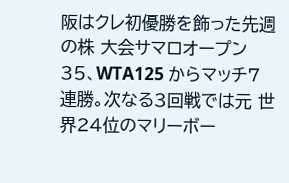阪はクレ初優勝を飾った先週の株 大会サマロオープン35、WTA125 からマッチ7連勝。次なる3回戦では元 世界24位のマリーボー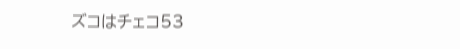ズコはチェコ53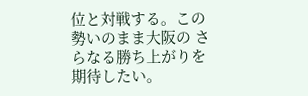位と対戦する。この勢いのまま大阪の さらなる勝ち上がりを期待したい。